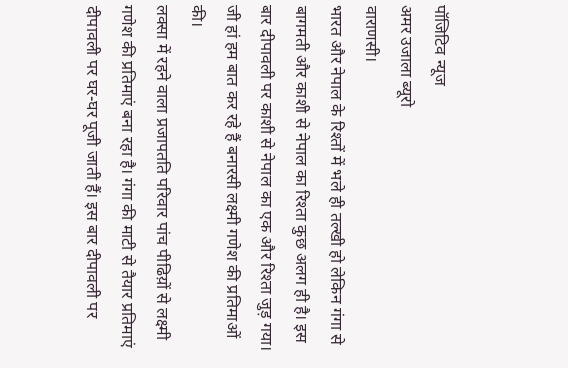पॉजिटिव न्यूज
अमर उजाला ब्यूरो
वाराणसी।
भारत और नेपाल के रिश्तों में भले ही तल्खी हो लेकिन गंगा से बागमती और काशी से नेपाल का रिश्ता कुछ अलग ही है। इस बार दीपावली पर काशी से नेपाल का एक और रिश्ता जुड़ गया। जी हां हम बात कर रहे हैं बनारसी लक्ष्मी गणेश की प्रतिमाओं की।
लक्सा में रहने वाला प्रजापतति परिवार पांच पीढिय़ों से लक्ष्मी गणेश की प्रतिमाएं बना रहा है। गंगा की माटी से तैयार प्रतिमाएं दीपावली पर घर-घर पूजी जाती हैं। इस बार दीपावली पर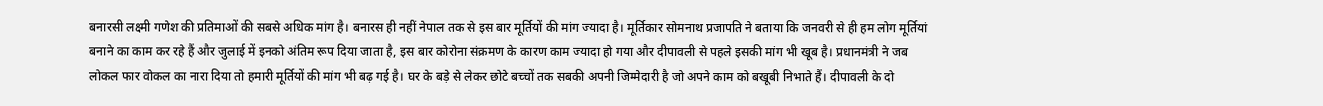बनारसी लक्ष्मी गणेश की प्रतिमाओं की सबसे अधिक मांग है। बनारस ही नहीं नेपाल तक से इस बार मूर्तियों की मांग ज्यादा है। मूर्तिकार सोमनाथ प्रजापति ने बताया कि जनवरी से ही हम लोग मूर्तियां बनाने का काम कर रहे हैं और जुलाई में इनको अंतिम रूप दिया जाता है, इस बार कोरोना संक्रमण के कारण काम ज्यादा हो गया और दीपावली से पहले इसकी मांग भी खूब है। प्रधानमंत्री ने जब लोकल फार वोकल का नारा दिया तो हमारी मूर्तियों की मांग भी बढ़ गई है। घर के बड़े से लेकर छोटे बच्चों तक सबकी अपनी जिम्मेदारी है जो अपने काम को बखूबी निभाते हैं। दीपावली के दो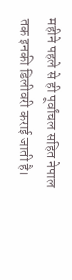महीने पहले से ही पूर्वांचल सहित नेपाल तक इनकी डिलीवरी कराई जाती है।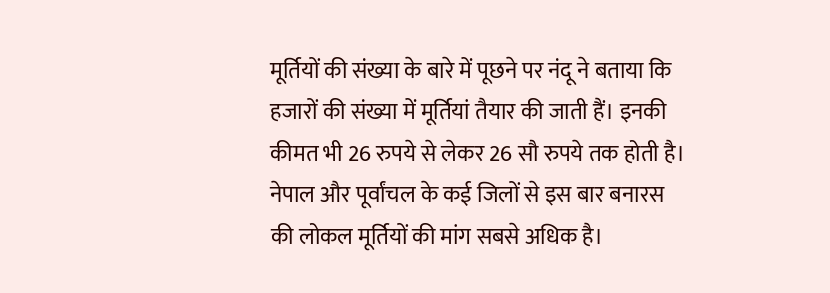मूर्तियों की संख्या के बारे में पूछने पर नंदू ने बताया कि हजारों की संख्या में मूर्तियां तैयार की जाती हैं। इनकी कीमत भी 26 रुपये से लेकर 26 सौ रुपये तक होती है। नेपाल और पूर्वांचल के कई जिलों से इस बार बनारस की लोकल मूर्तियों की मांग सबसे अधिक है।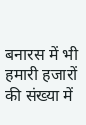बनारस में भी हमारी हजारों की संख्या में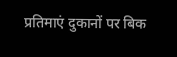प्रतिमाएं दुकानों पर बिक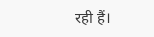रही हैं।